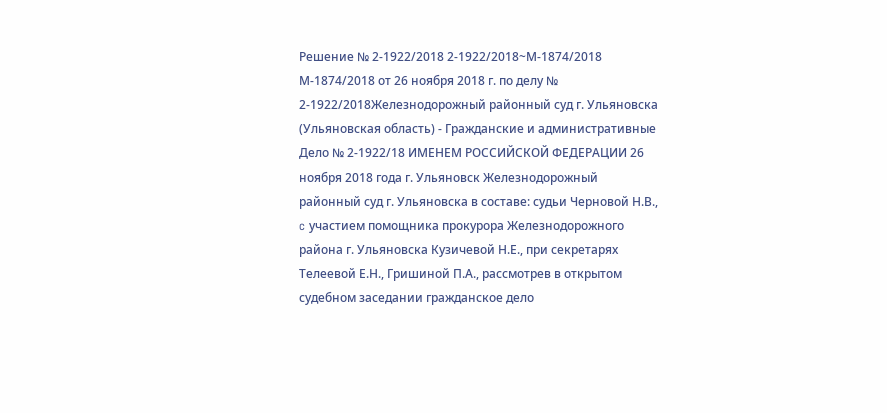Решение № 2-1922/2018 2-1922/2018~М-1874/2018 М-1874/2018 от 26 ноября 2018 г. по делу № 2-1922/2018Железнодорожный районный суд г. Ульяновска (Ульяновская область) - Гражданские и административные Дело № 2-1922/18 ИМЕНЕМ РОССИЙСКОЙ ФЕДЕРАЦИИ 26 ноября 2018 года г. Ульяновск Железнодорожный районный суд г. Ульяновска в составе: судьи Черновой Н.В., c участием помощника прокурора Железнодорожного района г. Ульяновска Кузичевой Н.Е., при секретарях Телеевой Е.Н., Гришиной П.А., рассмотрев в открытом судебном заседании гражданское дело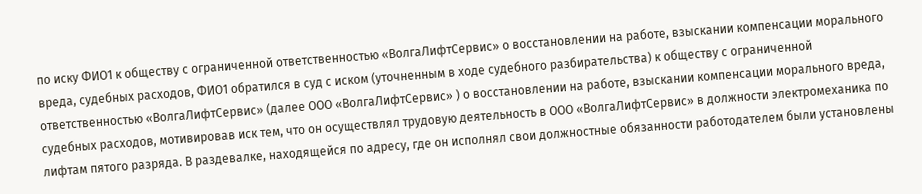по иску ФИО1 к обществу с ограниченной ответственностью «ВолгаЛифтСервис» о восстановлении на работе, взыскании компенсации морального вреда, судебных расходов, ФИО1 обратился в суд с иском (уточненным в ходе судебного разбирательства) к обществу с ограниченной ответственностью «ВолгаЛифтСервис» (далее ООО «ВолгаЛифтСервис» ) о восстановлении на работе, взыскании компенсации морального вреда, судебных расходов, мотивировав иск тем, что он осуществлял трудовую деятельность в ООО «ВолгаЛифтСервис» в должности электромеханика по лифтам пятого разряда. В раздевалке, находящейся по адресу, где он исполнял свои должностные обязанности работодателем были установлены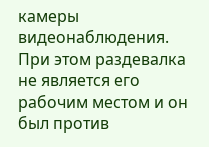камеры видеонаблюдения. При этом раздевалка не является его рабочим местом и он был против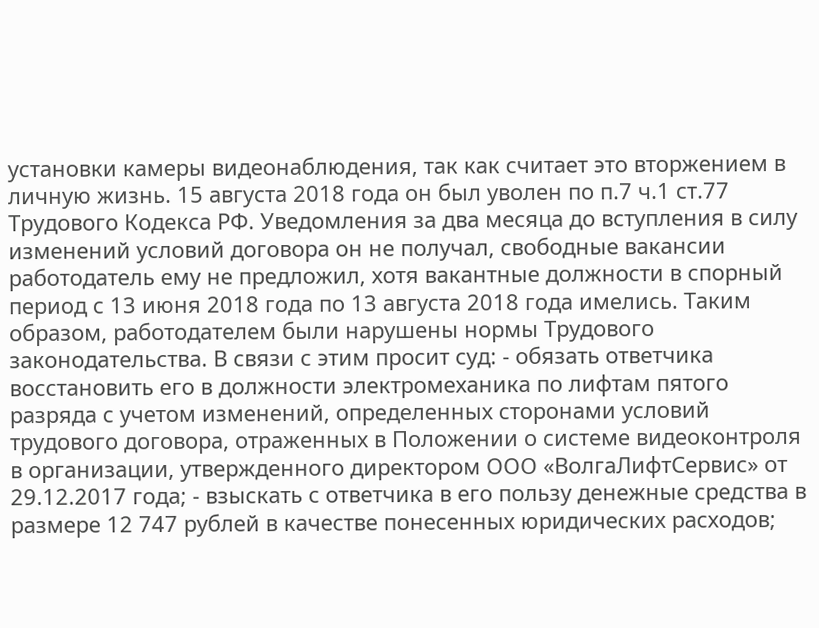установки камеры видеонаблюдения, так как считает это вторжением в личную жизнь. 15 августа 2018 года он был уволен по п.7 ч.1 ст.77 Трудового Кодекса РФ. Уведомления за два месяца до вступления в силу изменений условий договора он не получал, свободные вакансии работодатель ему не предложил, хотя вакантные должности в спорный период с 13 июня 2018 года по 13 августа 2018 года имелись. Таким образом, работодателем были нарушены нормы Трудового законодательства. В связи с этим просит суд: - обязать ответчика восстановить его в должности электромеханика по лифтам пятого разряда с учетом изменений, определенных сторонами условий трудового договора, отраженных в Положении о системе видеоконтроля в организации, утвержденного директором ООО «ВолгаЛифтСервис» от 29.12.2017 года; - взыскать с ответчика в его пользу денежные средства в размере 12 747 рублей в качестве понесенных юридических расходов;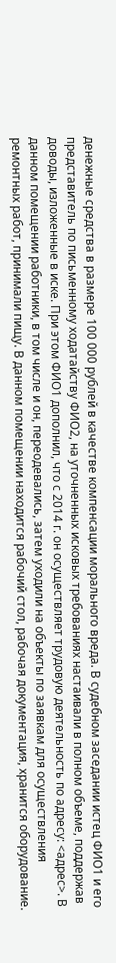денежные средства в размере 100 000 рублей в качестве компенсации морального вреда. В судебном заседании истец ФИО1 и его представитель по письменному ходатайству ФИО2, на уточненных исковых требованиях настаивали в полном объеме, поддержав доводы, изложенные в иске. При этом ФИО1 дополнил, что с 2014 г. он осуществляет трудовую деятельность по адресу: <адрес>. В данном помещении работники, в том числе и он, переодевались, затем уходили на объекты по заявкам для осуществления ремонтных работ, принимали пищу. В данном помещении находится рабочий стол, рабочая документация, хранится оборудование.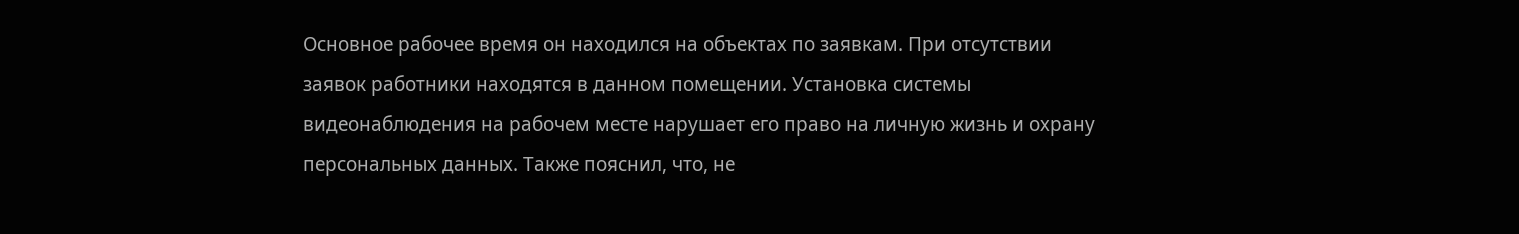Основное рабочее время он находился на объектах по заявкам. При отсутствии заявок работники находятся в данном помещении. Установка системы видеонаблюдения на рабочем месте нарушает его право на личную жизнь и охрану персональных данных. Также пояснил, что, не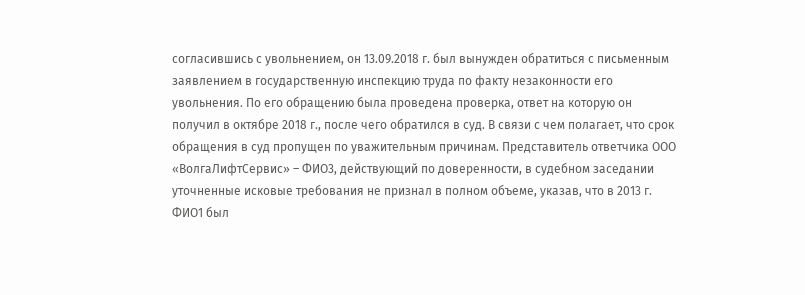согласившись с увольнением, он 13.09.2018 г. был вынужден обратиться с письменным заявлением в государственную инспекцию труда по факту незаконности его увольнения. По его обращению была проведена проверка, ответ на которую он получил в октябре 2018 г., после чего обратился в суд. В связи с чем полагает, что срок обращения в суд пропущен по уважительным причинам. Представитель ответчика ООО «ВолгаЛифтСервис» – ФИО3, действующий по доверенности, в судебном заседании уточненные исковые требования не признал в полном объеме, указав, что в 2013 г. ФИО1 был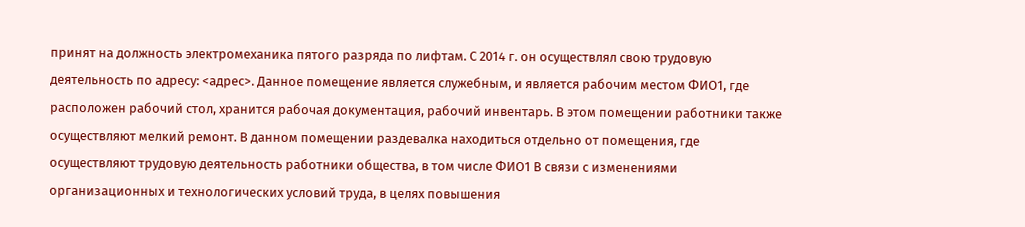принят на должность электромеханика пятого разряда по лифтам. С 2014 г. он осуществлял свою трудовую деятельность по адресу: <адрес>. Данное помещение является служебным, и является рабочим местом ФИО1, где расположен рабочий стол, хранится рабочая документация, рабочий инвентарь. В этом помещении работники также осуществляют мелкий ремонт. В данном помещении раздевалка находиться отдельно от помещения, где осуществляют трудовую деятельность работники общества, в том числе ФИО1 В связи с изменениями организационных и технологических условий труда, в целях повышения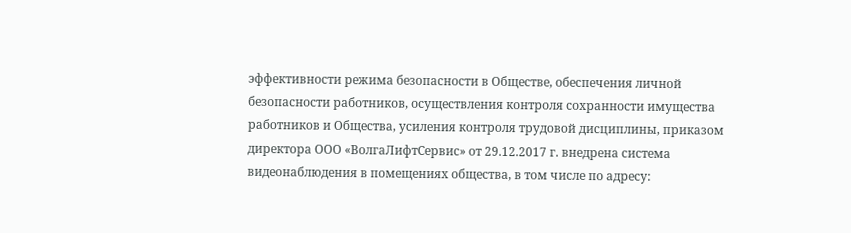эффективности режима безопасности в Обществе, обеспечения личной безопасности работников, осуществления контроля сохранности имущества работников и Общества, усиления контроля трудовой дисциплины, приказом директора ООО «ВолгаЛифтСервис» от 29.12.2017 г. внедрена система видеонаблюдения в помещениях общества, в том числе по адресу: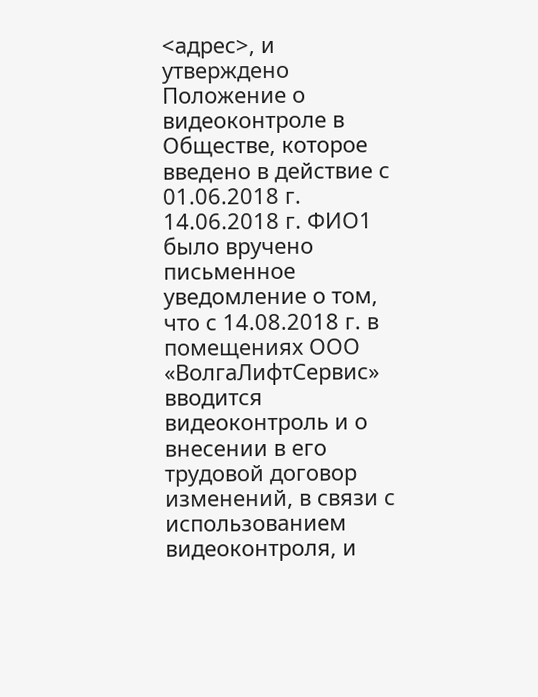<адрес>, и утверждено Положение о видеоконтроле в Обществе, которое введено в действие с 01.06.2018 г. 14.06.2018 г. ФИО1 было вручено письменное уведомление о том, что с 14.08.2018 г. в помещениях ООО «ВолгаЛифтСервис» вводится видеоконтроль и о внесении в его трудовой договор изменений, в связи с использованием видеоконтроля, и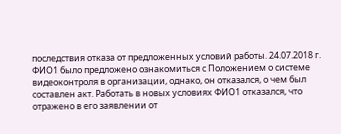последствия отказа от предложенных условий работы. 24.07.2018 г. ФИО1 было предложено ознакомиться с Положением о системе видеоконтроля в организации, однако, он отказался, о чем был составлен акт. Работать в новых условиях ФИО1 отказался, что отражено в его заявлении от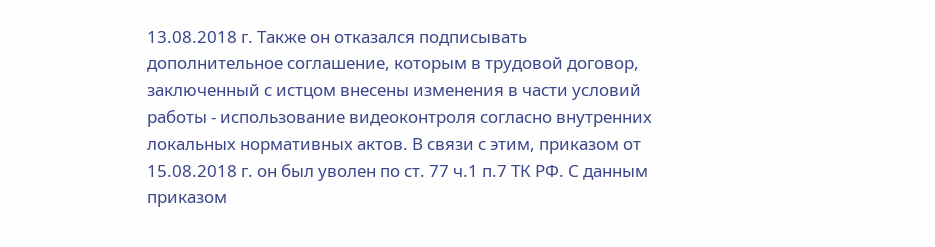13.08.2018 г. Также он отказался подписывать дополнительное соглашение, которым в трудовой договор, заключенный с истцом внесены изменения в части условий работы - использование видеоконтроля согласно внутренних локальных нормативных актов. В связи с этим, приказом от 15.08.2018 г. он был уволен по ст. 77 ч.1 п.7 ТК РФ. С данным приказом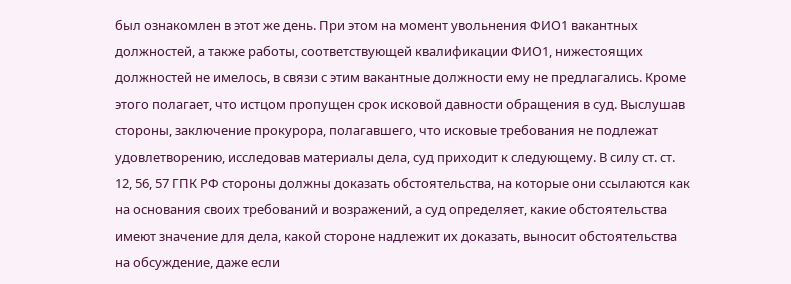был ознакомлен в этот же день. При этом на момент увольнения ФИО1 вакантных должностей, а также работы, соответствующей квалификации ФИО1, нижестоящих должностей не имелось, в связи с этим вакантные должности ему не предлагались. Кроме этого полагает, что истцом пропущен срок исковой давности обращения в суд. Выслушав стороны, заключение прокурора, полагавшего, что исковые требования не подлежат удовлетворению, исследовав материалы дела, суд приходит к следующему. В силу ст. ст. 12, 56, 57 ГПК РФ стороны должны доказать обстоятельства, на которые они ссылаются как на основания своих требований и возражений, а суд определяет, какие обстоятельства имеют значение для дела, какой стороне надлежит их доказать, выносит обстоятельства на обсуждение, даже если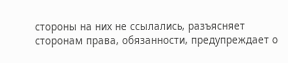стороны на них не ссылались, разъясняет сторонам права, обязанности, предупреждает о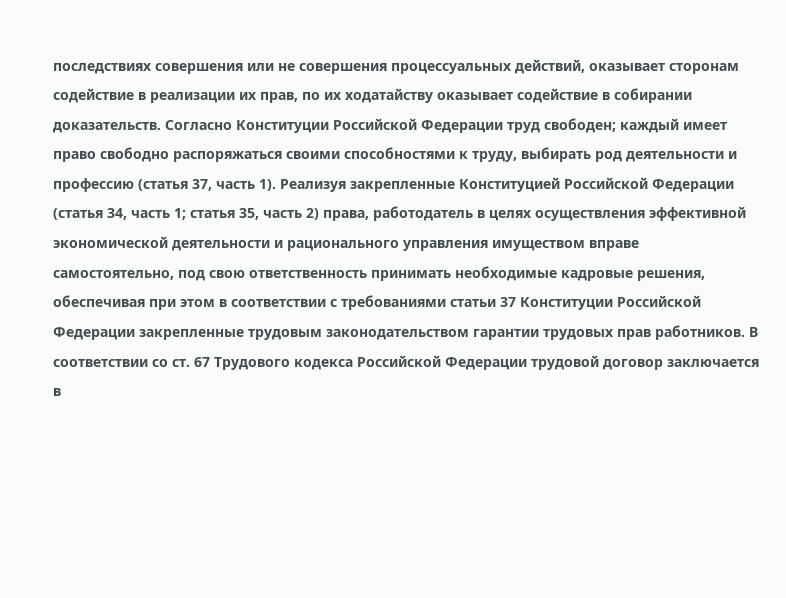последствиях совершения или не совершения процессуальных действий, оказывает сторонам содействие в реализации их прав, по их ходатайству оказывает содействие в собирании доказательств. Согласно Конституции Российской Федерации труд свободен; каждый имеет право свободно распоряжаться своими способностями к труду, выбирать род деятельности и профессию (статья 37, часть 1). Реализуя закрепленные Конституцией Российской Федерации (статья 34, часть 1; статья 35, часть 2) права, работодатель в целях осуществления эффективной экономической деятельности и рационального управления имуществом вправе самостоятельно, под свою ответственность принимать необходимые кадровые решения, обеспечивая при этом в соответствии с требованиями статьи 37 Конституции Российской Федерации закрепленные трудовым законодательством гарантии трудовых прав работников. В соответствии со ст. 67 Трудового кодекса Российской Федерации трудовой договор заключается в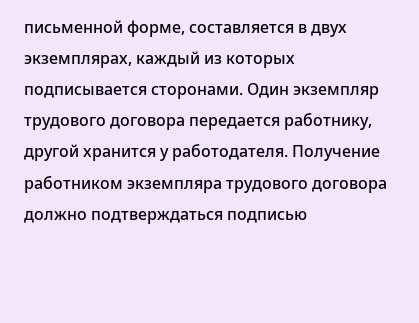письменной форме, составляется в двух экземплярах, каждый из которых подписывается сторонами. Один экземпляр трудового договора передается работнику, другой хранится у работодателя. Получение работником экземпляра трудового договора должно подтверждаться подписью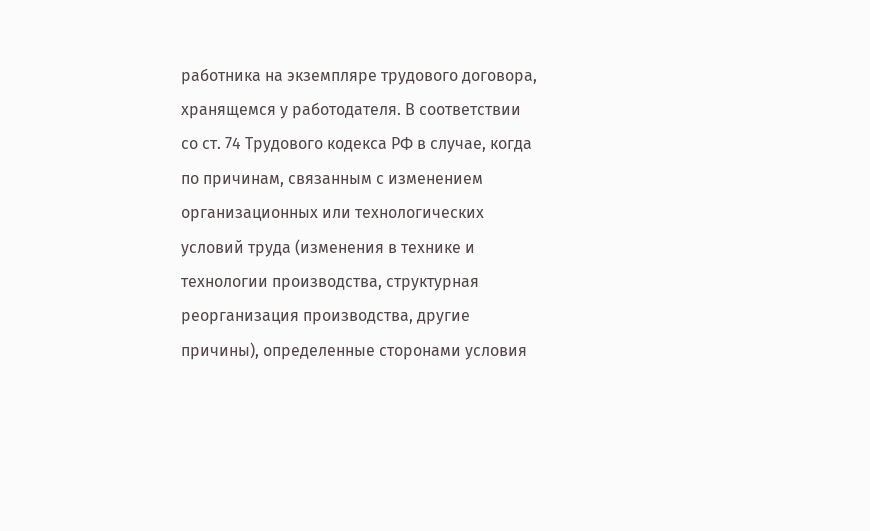работника на экземпляре трудового договора, хранящемся у работодателя. В соответствии со ст. 74 Трудового кодекса РФ в случае, когда по причинам, связанным с изменением организационных или технологических условий труда (изменения в технике и технологии производства, структурная реорганизация производства, другие причины), определенные сторонами условия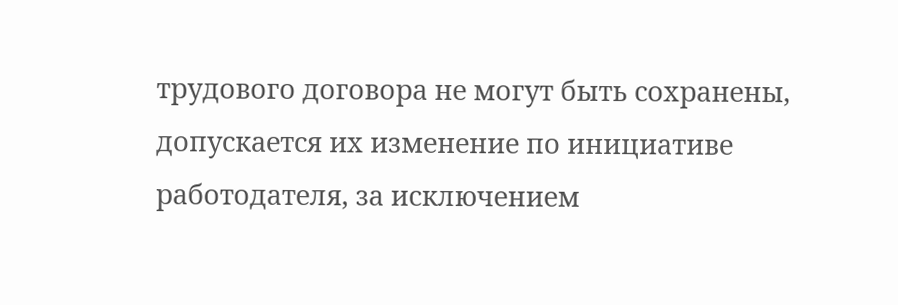трудового договора не могут быть сохранены, допускается их изменение по инициативе работодателя, за исключением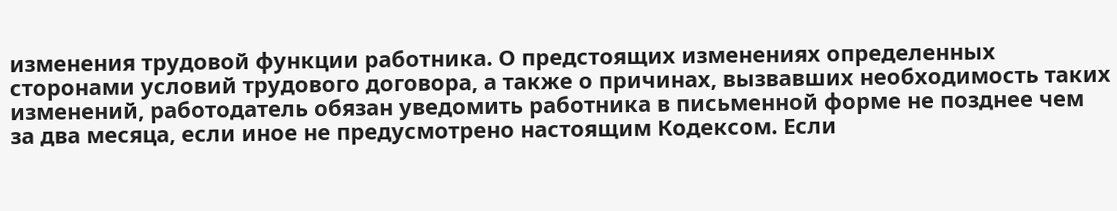изменения трудовой функции работника. О предстоящих изменениях определенных сторонами условий трудового договора, а также о причинах, вызвавших необходимость таких изменений, работодатель обязан уведомить работника в письменной форме не позднее чем за два месяца, если иное не предусмотрено настоящим Кодексом. Если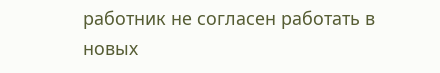работник не согласен работать в новых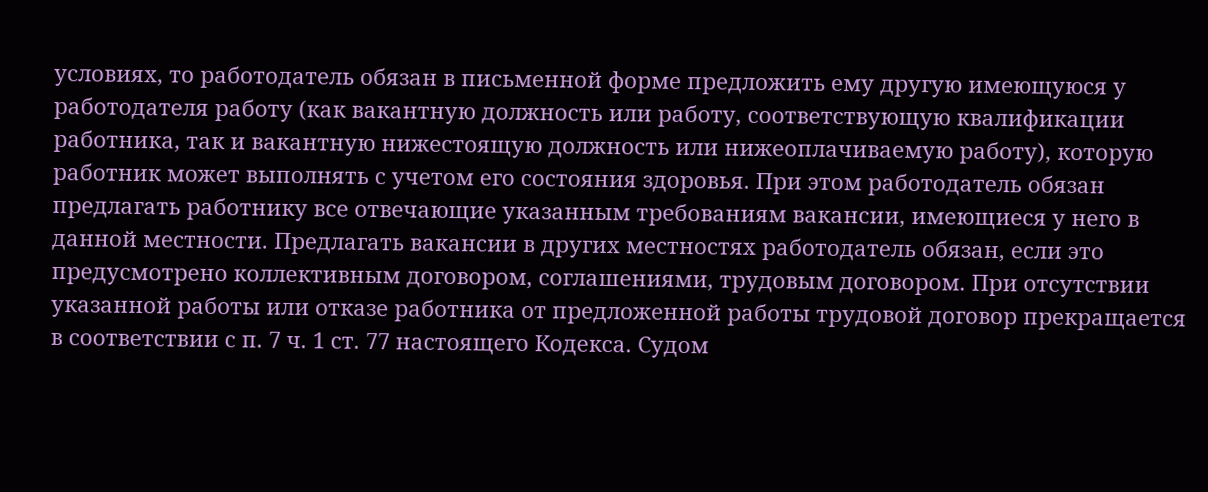условиях, то работодатель обязан в письменной форме предложить ему другую имеющуюся у работодателя работу (как вакантную должность или работу, соответствующую квалификации работника, так и вакантную нижестоящую должность или нижеоплачиваемую работу), которую работник может выполнять с учетом его состояния здоровья. При этом работодатель обязан предлагать работнику все отвечающие указанным требованиям вакансии, имеющиеся у него в данной местности. Предлагать вакансии в других местностях работодатель обязан, если это предусмотрено коллективным договором, соглашениями, трудовым договором. При отсутствии указанной работы или отказе работника от предложенной работы трудовой договор прекращается в соответствии с п. 7 ч. 1 ст. 77 настоящего Кодекса. Судом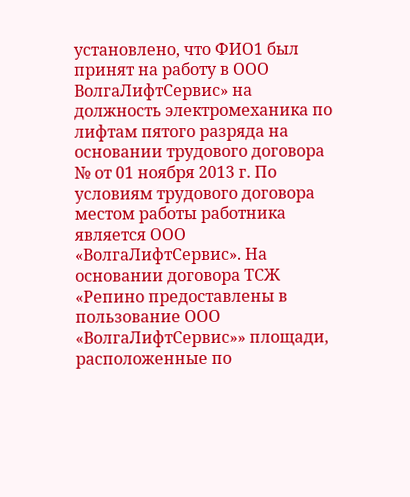установлено, что ФИО1 был принят на работу в ООО ВолгаЛифтСервис» на должность электромеханика по лифтам пятого разряда на основании трудового договора № от 01 ноября 2013 г. По условиям трудового договора местом работы работника является ООО «ВолгаЛифтСервис». На основании договора ТСЖ «Репино предоставлены в пользование ООО «ВолгаЛифтСервис»» площади, расположенные по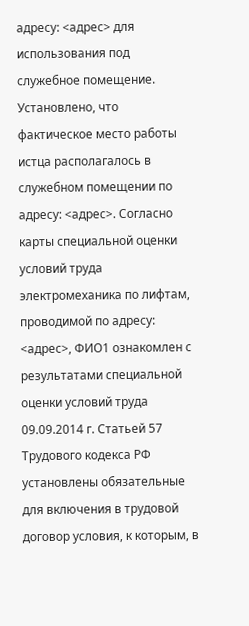адресу: <адрес> для использования под служебное помещение. Установлено, что фактическое место работы истца располагалось в служебном помещении по адресу: <адрес>. Согласно карты специальной оценки условий труда электромеханика по лифтам, проводимой по адресу: <адрес>, ФИО1 ознакомлен с результатами специальной оценки условий труда 09.09.2014 г. Статьей 57 Трудового кодекса РФ установлены обязательные для включения в трудовой договор условия, к которым, в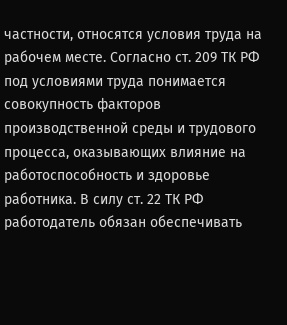частности, относятся условия труда на рабочем месте. Согласно ст. 209 ТК РФ под условиями труда понимается совокупность факторов производственной среды и трудового процесса, оказывающих влияние на работоспособность и здоровье работника. В силу ст. 22 ТК РФ работодатель обязан обеспечивать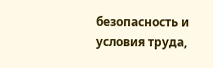безопасность и условия труда,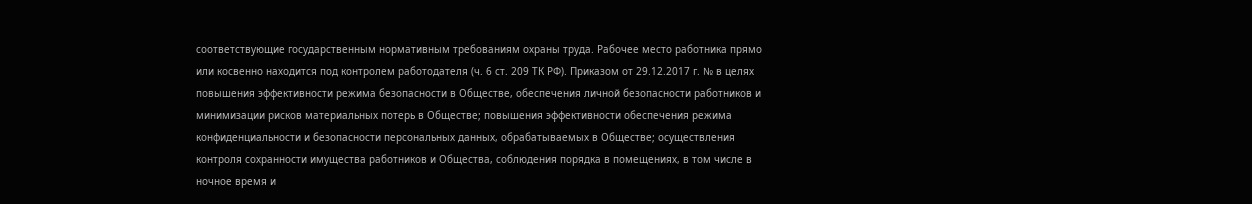соответствующие государственным нормативным требованиям охраны труда. Рабочее место работника прямо или косвенно находится под контролем работодателя (ч. 6 ст. 209 ТК РФ). Приказом от 29.12.2017 г. № в целях повышения эффективности режима безопасности в Обществе, обеспечения личной безопасности работников и минимизации рисков материальных потерь в Обществе; повышения эффективности обеспечения режима конфиденциальности и безопасности персональных данных, обрабатываемых в Обществе; осуществления контроля сохранности имущества работников и Общества, соблюдения порядка в помещениях, в том числе в ночное время и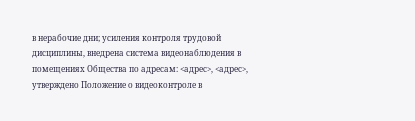в нерабочие дни; усиления контроля трудовой дисциплины, внедрена система видеонаблюдения в помещениях Общества по адресам: <адрес>, <адрес>, утверждено Положение о видеоконтроле в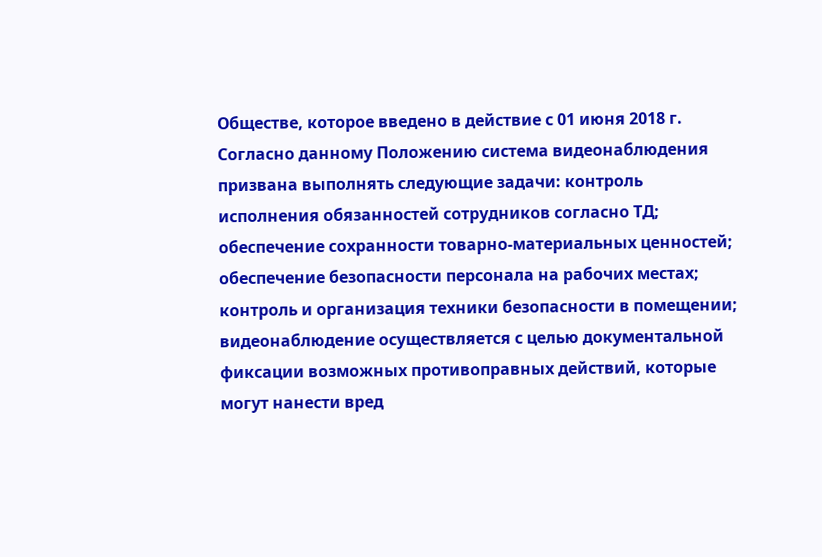Обществе, которое введено в действие с 01 июня 2018 г. Согласно данному Положению система видеонаблюдения призвана выполнять следующие задачи: контроль исполнения обязанностей сотрудников согласно ТД; обеспечение сохранности товарно-материальных ценностей; обеспечение безопасности персонала на рабочих местах; контроль и организация техники безопасности в помещении; видеонаблюдение осуществляется с целью документальной фиксации возможных противоправных действий, которые могут нанести вред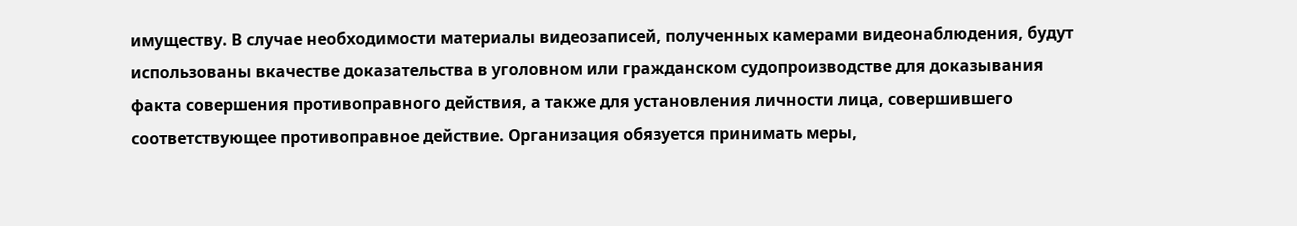имуществу. В случае необходимости материалы видеозаписей, полученных камерами видеонаблюдения, будут использованы вкачестве доказательства в уголовном или гражданском судопроизводстве для доказывания факта совершения противоправного действия, а также для установления личности лица, совершившего соответствующее противоправное действие. Организация обязуется принимать меры,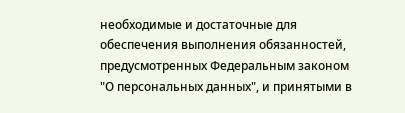необходимые и достаточные для обеспечения выполнения обязанностей, предусмотренных Федеральным законом "О персональных данных", и принятыми в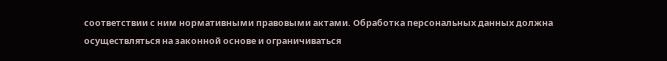соответствии с ним нормативными правовыми актами. Обработка персональных данных должна осуществляться на законной основе и ограничиваться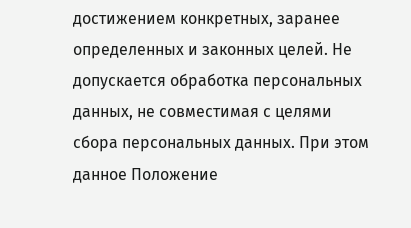достижением конкретных, заранее определенных и законных целей. Не допускается обработка персональных данных, не совместимая с целями сбора персональных данных. При этом данное Положение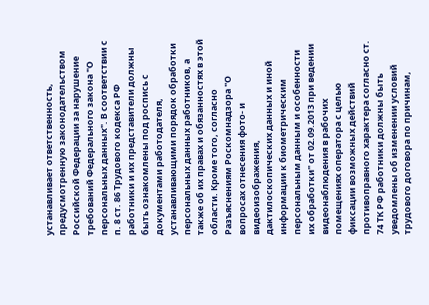устанавливает ответственность, предусмотренную законодательством Российской Федерации за нарушение требований Федерального закона "О персональных данных". В соответствии с п. 8 ст. 86 Трудового кодекса РФ работники и их представители должны быть ознакомлены под роспись с документами работодателя, устанавливающими порядок обработки персональных данных работников, а также об их правах и обязанностях в этой области. Кроме того, согласно Разъяснениям Роскомнадзора "О вопросах отнесения фото- и видеоизображения, дактилоскопических данных и иной информации к биометрическим персональным данным и особенности их обработки" от 02.09.2013 при ведении видеонаблюдения в рабочих помещениях оператора с целью фиксации возможных действий противоправного характера согласно ст. 74 ТК РФ работники должны быть уведомлены об изменении условий трудового договора по причинам,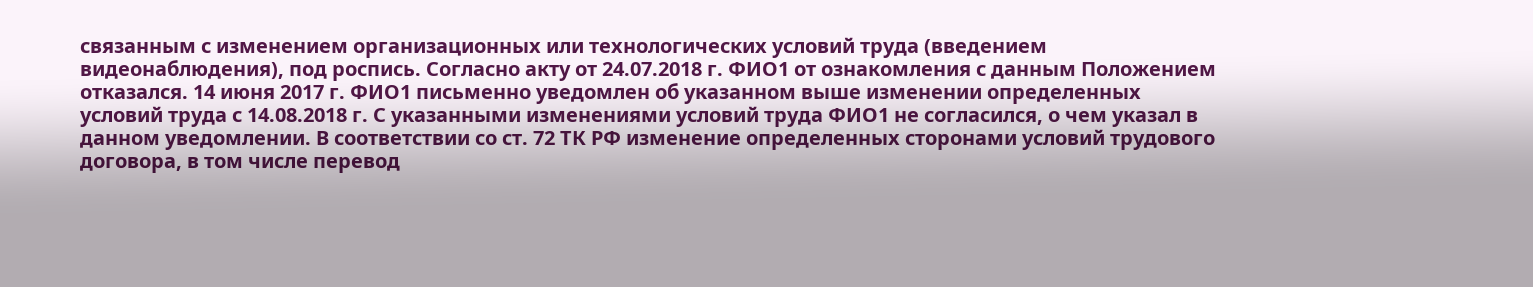связанным с изменением организационных или технологических условий труда (введением видеонаблюдения), под роспись. Согласно акту от 24.07.2018 г. ФИО1 от ознакомления с данным Положением отказался. 14 июня 2017 г. ФИО1 письменно уведомлен об указанном выше изменении определенных условий труда с 14.08.2018 г. С указанными изменениями условий труда ФИО1 не согласился, о чем указал в данном уведомлении. В соответствии со ст. 72 ТК РФ изменение определенных сторонами условий трудового договора, в том числе перевод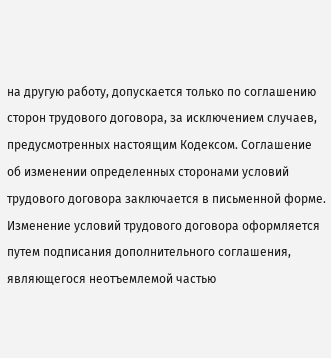на другую работу, допускается только по соглашению сторон трудового договора, за исключением случаев, предусмотренных настоящим Кодексом. Соглашение об изменении определенных сторонами условий трудового договора заключается в письменной форме. Изменение условий трудового договора оформляется путем подписания дополнительного соглашения, являющегося неотъемлемой частью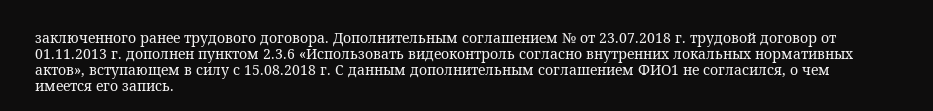заключенного ранее трудового договора. Дополнительным соглашением № от 23.07.2018 г. трудовой договор от 01.11.2013 г. дополнен пунктом 2.3.6 «Использовать видеоконтроль согласно внутренних локальных нормативных актов», вступающем в силу с 15.08.2018 г. С данным дополнительным соглашением ФИО1 не согласился, о чем имеется его запись.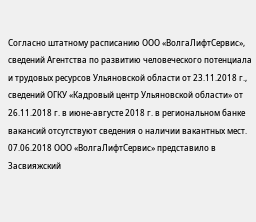Согласно штатному расписанию ООО «ВолгаЛифтСервис», сведений Агентства по развитию человеческого потенциала и трудовых ресурсов Ульяновской области от 23.11.2018 г., сведений ОГКУ «Кадровый центр Ульяновской области» от 26.11.2018 г. в июне-августе 2018 г. в региональном банке вакансий отсутствуют сведения о наличии вакантных мест. 07.06.2018 ООО «ВолгаЛифтСервис» представило в Засвияжский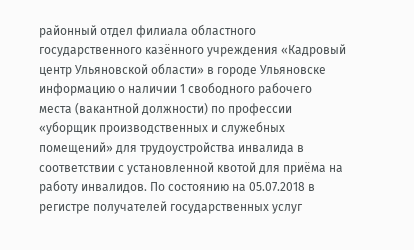районный отдел филиала областного государственного казённого учреждения «Кадровый центр Ульяновской области» в городе Ульяновске информацию о наличии 1 свободного рабочего места (вакантной должности) по профессии «уборщик производственных и служебных помещений» для трудоустройства инвалида в соответствии с установленной квотой для приёма на работу инвалидов. По состоянию на 05.07.2018 в регистре получателей государственных услуг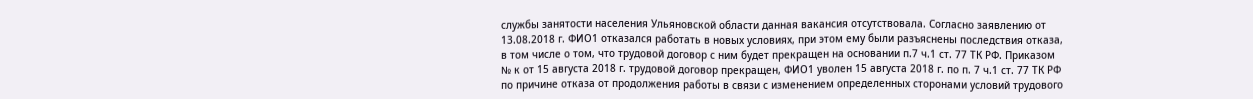службы занятости населения Ульяновской области данная вакансия отсутствовала. Согласно заявлению от 13.08.2018 г. ФИО1 отказался работать в новых условиях, при этом ему были разъяснены последствия отказа, в том числе о том, что трудовой договор с ним будет прекращен на основании п.7 ч.1 ст. 77 ТК РФ. Приказом № к от 15 августа 2018 г. трудовой договор прекращен, ФИО1 уволен 15 августа 2018 г. по п. 7 ч.1 ст. 77 ТК РФ по причине отказа от продолжения работы в связи с изменением определенных сторонами условий трудового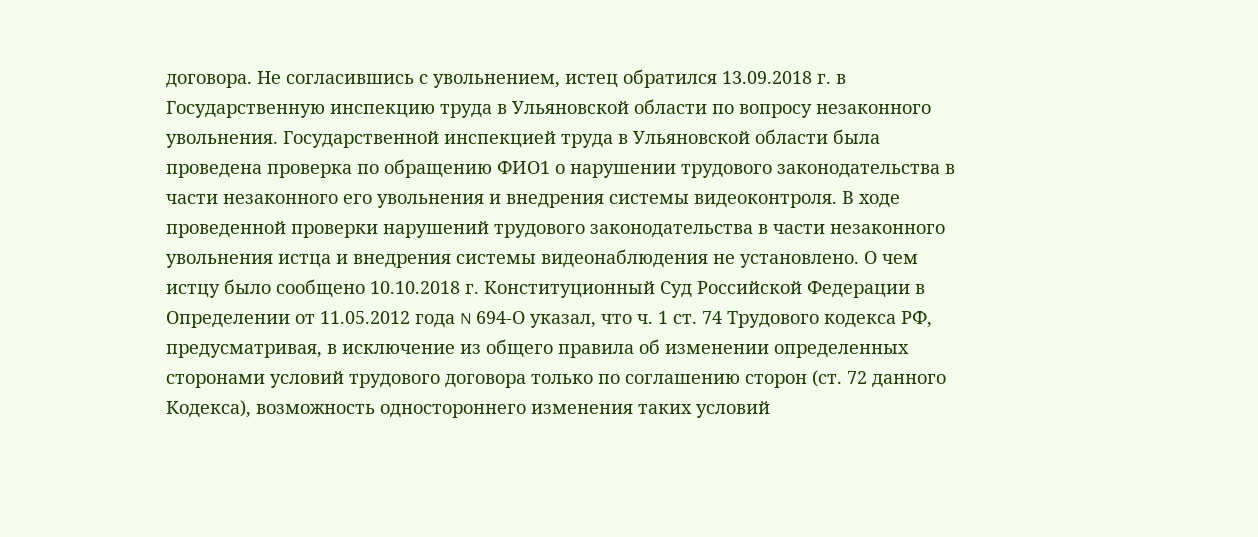договора. Не согласившись с увольнением, истец обратился 13.09.2018 г. в Государственную инспекцию труда в Ульяновской области по вопросу незаконного увольнения. Государственной инспекцией труда в Ульяновской области была проведена проверка по обращению ФИО1 о нарушении трудового законодательства в части незаконного его увольнения и внедрения системы видеоконтроля. В ходе проведенной проверки нарушений трудового законодательства в части незаконного увольнения истца и внедрения системы видеонаблюдения не установлено. О чем истцу было сообщено 10.10.2018 г. Конституционный Суд Российской Федерации в Определении от 11.05.2012 года N 694-О указал, что ч. 1 ст. 74 Трудового кодекса РФ, предусматривая, в исключение из общего правила об изменении определенных сторонами условий трудового договора только по соглашению сторон (ст. 72 данного Кодекса), возможность одностороннего изменения таких условий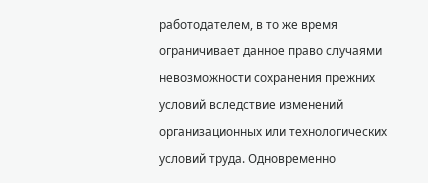работодателем, в то же время ограничивает данное право случаями невозможности сохранения прежних условий вследствие изменений организационных или технологических условий труда. Одновременно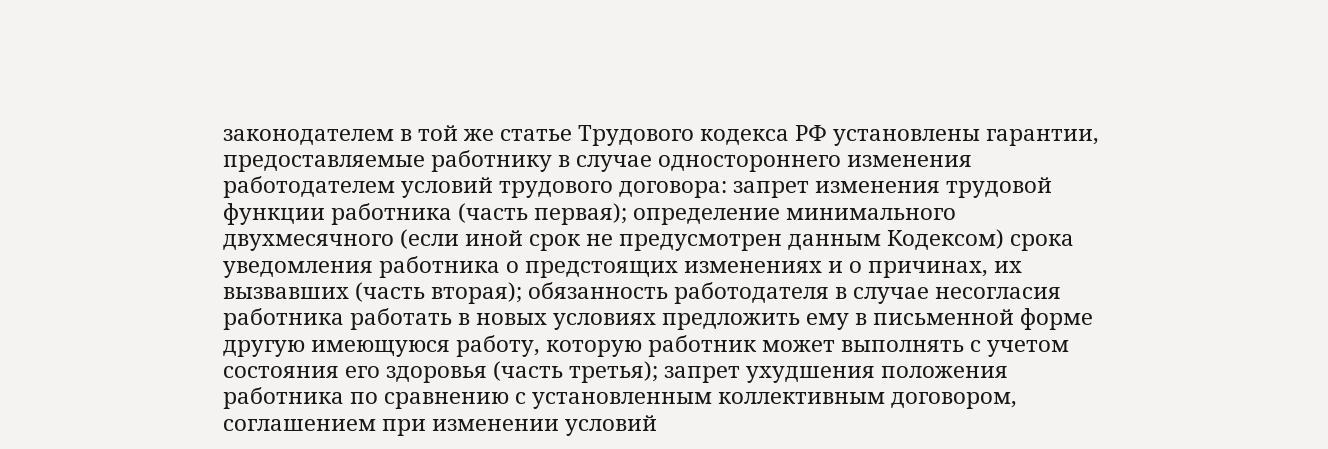законодателем в той же статье Трудового кодекса РФ установлены гарантии, предоставляемые работнику в случае одностороннего изменения работодателем условий трудового договора: запрет изменения трудовой функции работника (часть первая); определение минимального двухмесячного (если иной срок не предусмотрен данным Кодексом) срока уведомления работника о предстоящих изменениях и о причинах, их вызвавших (часть вторая); обязанность работодателя в случае несогласия работника работать в новых условиях предложить ему в письменной форме другую имеющуюся работу, которую работник может выполнять с учетом состояния его здоровья (часть третья); запрет ухудшения положения работника по сравнению с установленным коллективным договором, соглашением при изменении условий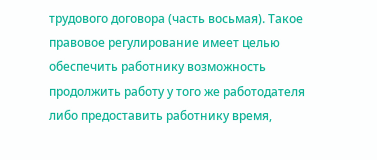трудового договора (часть восьмая). Такое правовое регулирование имеет целью обеспечить работнику возможность продолжить работу у того же работодателя либо предоставить работнику время,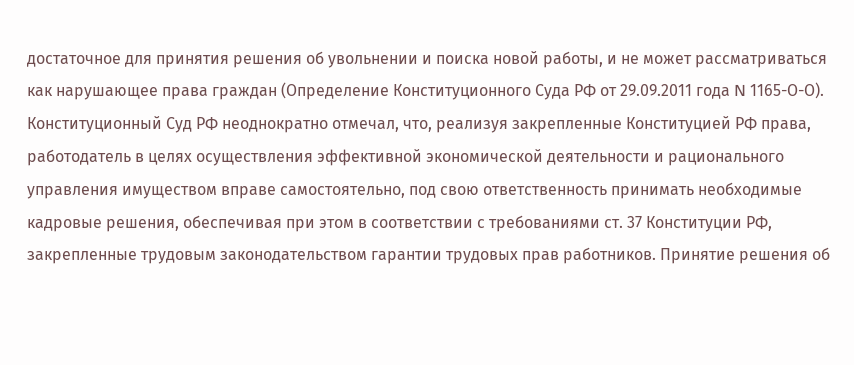достаточное для принятия решения об увольнении и поиска новой работы, и не может рассматриваться как нарушающее права граждан (Определение Конституционного Суда РФ от 29.09.2011 года N 1165-О-О). Конституционный Суд РФ неоднократно отмечал, что, реализуя закрепленные Конституцией РФ права, работодатель в целях осуществления эффективной экономической деятельности и рационального управления имуществом вправе самостоятельно, под свою ответственность принимать необходимые кадровые решения, обеспечивая при этом в соответствии с требованиями ст. 37 Конституции РФ, закрепленные трудовым законодательством гарантии трудовых прав работников. Принятие решения об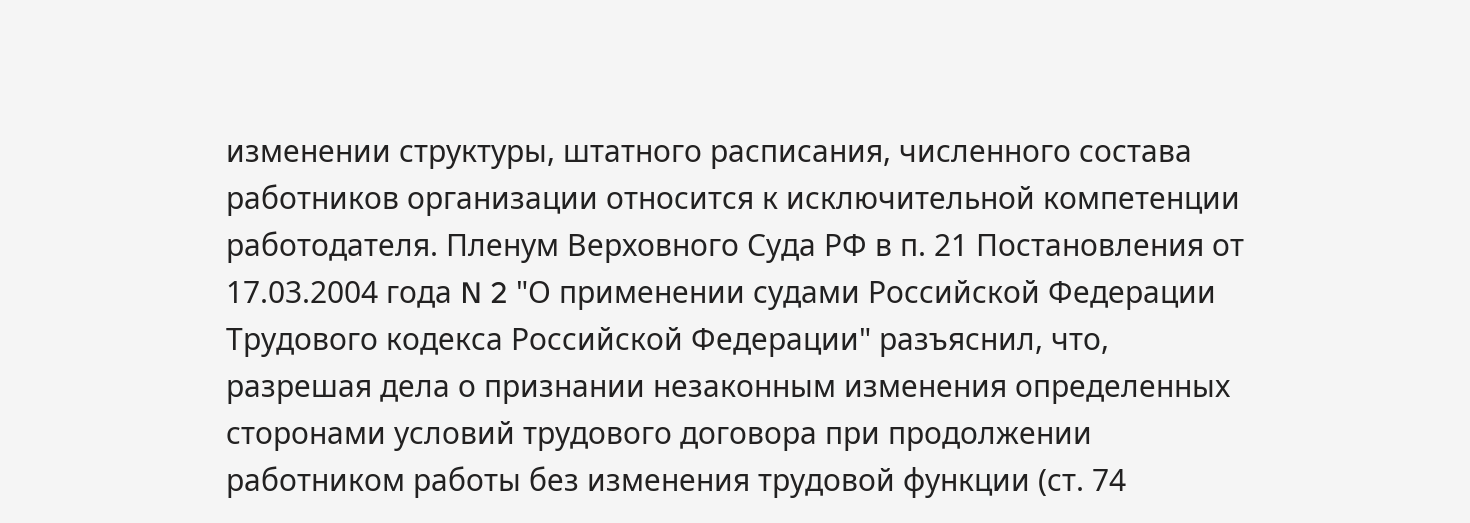изменении структуры, штатного расписания, численного состава работников организации относится к исключительной компетенции работодателя. Пленум Верховного Суда РФ в п. 21 Постановления от 17.03.2004 года N 2 "О применении судами Российской Федерации Трудового кодекса Российской Федерации" разъяснил, что, разрешая дела о признании незаконным изменения определенных сторонами условий трудового договора при продолжении работником работы без изменения трудовой функции (ст. 74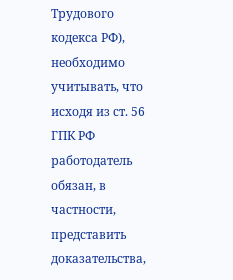Трудового кодекса РФ), необходимо учитывать, что исходя из ст. 56 ГПК РФ работодатель обязан, в частности, представить доказательства,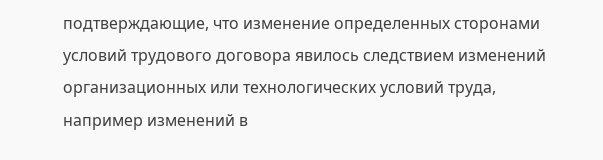подтверждающие, что изменение определенных сторонами условий трудового договора явилось следствием изменений организационных или технологических условий труда, например изменений в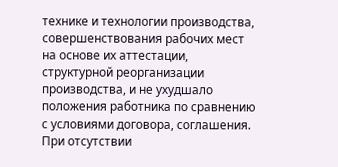технике и технологии производства, совершенствования рабочих мест на основе их аттестации, структурной реорганизации производства, и не ухудшало положения работника по сравнению с условиями договора, соглашения. При отсутствии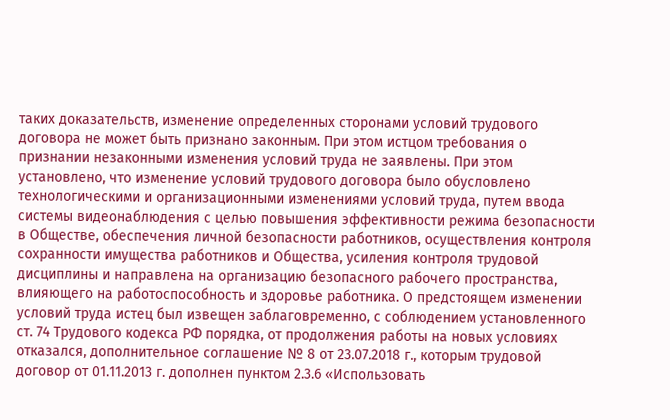таких доказательств, изменение определенных сторонами условий трудового договора не может быть признано законным. При этом истцом требования о признании незаконными изменения условий труда не заявлены. При этом установлено, что изменение условий трудового договора было обусловлено технологическими и организационными изменениями условий труда, путем ввода системы видеонаблюдения с целью повышения эффективности режима безопасности в Обществе, обеспечения личной безопасности работников, осуществления контроля сохранности имущества работников и Общества, усиления контроля трудовой дисциплины и направлена на организацию безопасного рабочего пространства, влияющего на работоспособность и здоровье работника. О предстоящем изменении условий труда истец был извещен заблаговременно, с соблюдением установленного ст. 74 Трудового кодекса РФ порядка, от продолжения работы на новых условиях отказался, дополнительное соглашение № 8 от 23.07.2018 г., которым трудовой договор от 01.11.2013 г. дополнен пунктом 2.3.6 «Использовать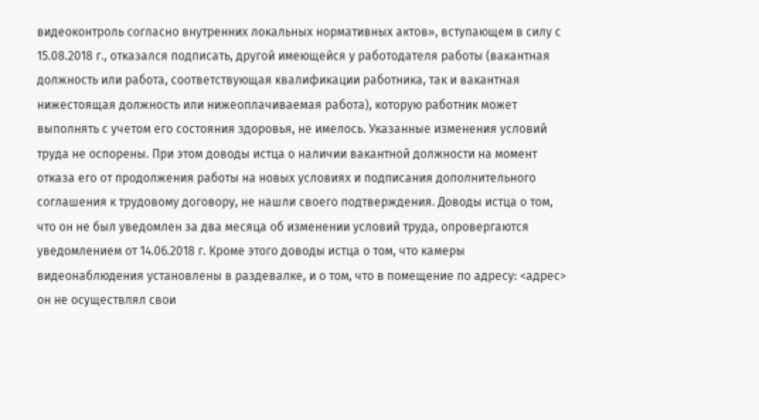видеоконтроль согласно внутренних локальных нормативных актов», вступающем в силу с 15.08.2018 г., отказался подписать, другой имеющейся у работодателя работы (вакантная должность или работа, соответствующая квалификации работника, так и вакантная нижестоящая должность или нижеоплачиваемая работа), которую работник может выполнять с учетом его состояния здоровья, не имелось. Указанные изменения условий труда не оспорены. При этом доводы истца о наличии вакантной должности на момент отказа его от продолжения работы на новых условиях и подписания дополнительного соглашения к трудовому договору, не нашли своего подтверждения. Доводы истца о том, что он не был уведомлен за два месяца об изменении условий труда, опровергаются уведомлением от 14.06.2018 г. Кроме этого доводы истца о том, что камеры видеонаблюдения установлены в раздевалке, и о том, что в помещение по адресу: <адрес> он не осуществлял свои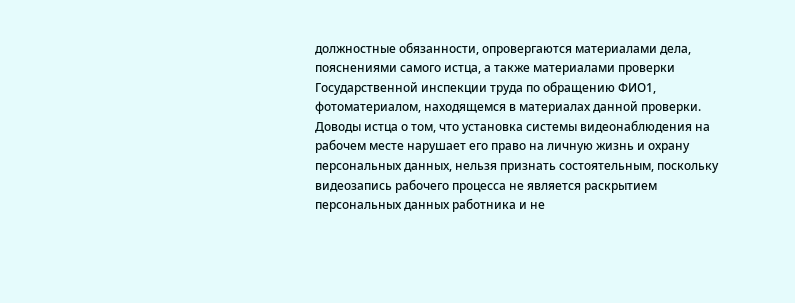должностные обязанности, опровергаются материалами дела, пояснениями самого истца, а также материалами проверки Государственной инспекции труда по обращению ФИО1, фотоматериалом, находящемся в материалах данной проверки. Доводы истца о том, что установка системы видеонаблюдения на рабочем месте нарушает его право на личную жизнь и охрану персональных данных, нельзя признать состоятельным, поскольку видеозапись рабочего процесса не является раскрытием персональных данных работника и не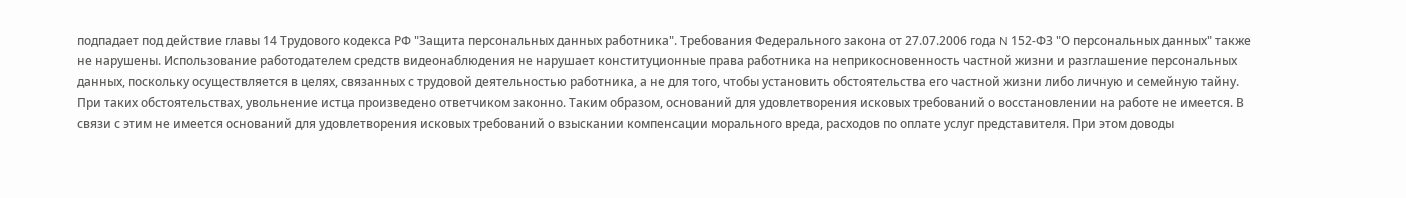подпадает под действие главы 14 Трудового кодекса РФ "Защита персональных данных работника". Требования Федерального закона от 27.07.2006 года N 152-ФЗ "О персональных данных" также не нарушены. Использование работодателем средств видеонаблюдения не нарушает конституционные права работника на неприкосновенность частной жизни и разглашение персональных данных, поскольку осуществляется в целях, связанных с трудовой деятельностью работника, а не для того, чтобы установить обстоятельства его частной жизни либо личную и семейную тайну. При таких обстоятельствах, увольнение истца произведено ответчиком законно. Таким образом, оснований для удовлетворения исковых требований о восстановлении на работе не имеется. В связи с этим не имеется оснований для удовлетворения исковых требований о взыскании компенсации морального вреда, расходов по оплате услуг представителя. При этом доводы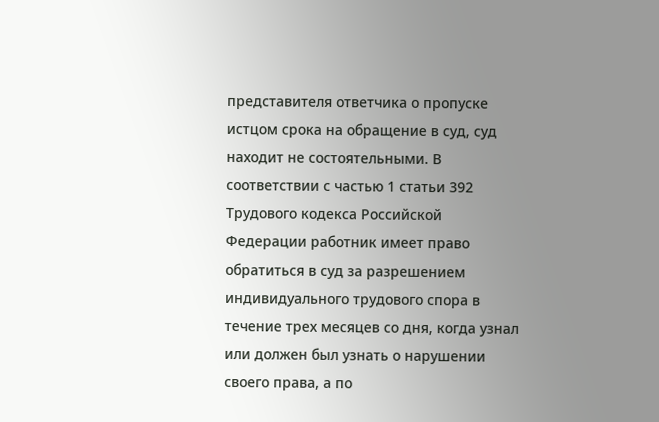представителя ответчика о пропуске истцом срока на обращение в суд, суд находит не состоятельными. В соответствии с частью 1 статьи 392 Трудового кодекса Российской Федерации работник имеет право обратиться в суд за разрешением индивидуального трудового спора в течение трех месяцев со дня, когда узнал или должен был узнать о нарушении своего права, а по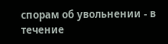спорам об увольнении - в течение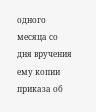одного месяца со дня вручения ему копии приказа об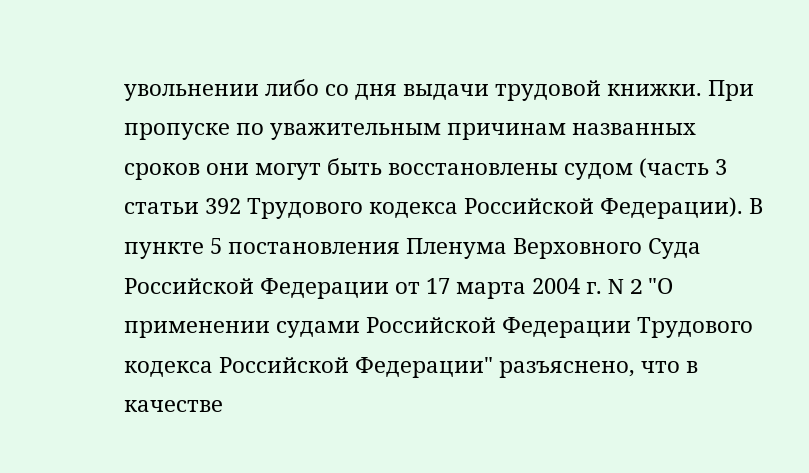увольнении либо со дня выдачи трудовой книжки. При пропуске по уважительным причинам названных сроков они могут быть восстановлены судом (часть 3 статьи 392 Трудового кодекса Российской Федерации). В пункте 5 постановления Пленума Верховного Суда Российской Федерации от 17 марта 2004 г. N 2 "О применении судами Российской Федерации Трудового кодекса Российской Федерации" разъяснено, что в качестве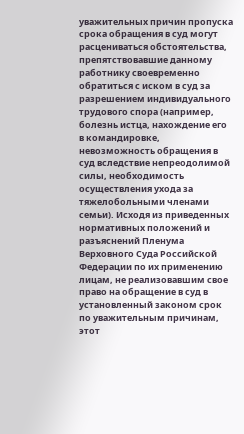уважительных причин пропуска срока обращения в суд могут расцениваться обстоятельства, препятствовавшие данному работнику своевременно обратиться с иском в суд за разрешением индивидуального трудового спора (например, болезнь истца, нахождение его в командировке, невозможность обращения в суд вследствие непреодолимой силы, необходимость осуществления ухода за тяжелобольными членами семьи). Исходя из приведенных нормативных положений и разъяснений Пленума Верховного Суда Российской Федерации по их применению лицам, не реализовавшим свое право на обращение в суд в установленный законом срок по уважительным причинам, этот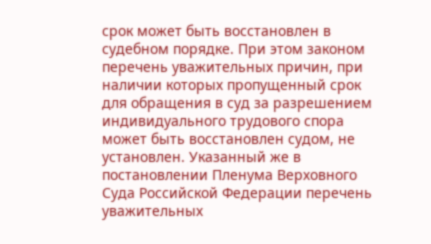срок может быть восстановлен в судебном порядке. При этом законом перечень уважительных причин, при наличии которых пропущенный срок для обращения в суд за разрешением индивидуального трудового спора может быть восстановлен судом, не установлен. Указанный же в постановлении Пленума Верховного Суда Российской Федерации перечень уважительных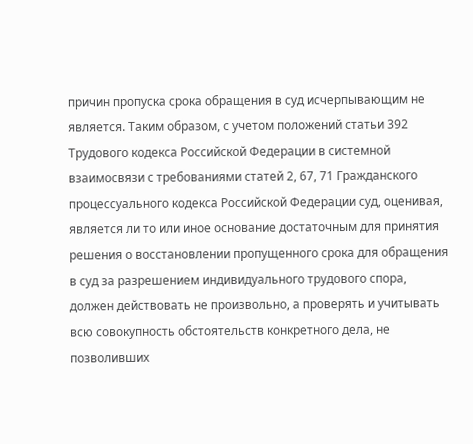причин пропуска срока обращения в суд исчерпывающим не является. Таким образом, с учетом положений статьи 392 Трудового кодекса Российской Федерации в системной взаимосвязи с требованиями статей 2, 67, 71 Гражданского процессуального кодекса Российской Федерации суд, оценивая, является ли то или иное основание достаточным для принятия решения о восстановлении пропущенного срока для обращения в суд за разрешением индивидуального трудового спора, должен действовать не произвольно, а проверять и учитывать всю совокупность обстоятельств конкретного дела, не позволивших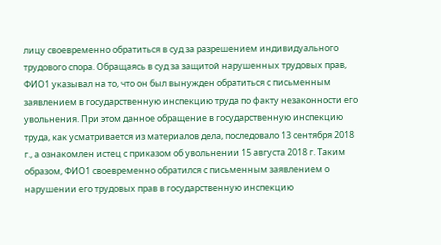лицу своевременно обратиться в суд за разрешением индивидуального трудового спора. Обращаясь в суд за защитой нарушенных трудовых прав, ФИО1 указывал на то, что он был вынужден обратиться с письменным заявлением в государственную инспекцию труда по факту незаконности его увольнения. При этом данное обращение в государственную инспекцию труда, как усматривается из материалов дела, последовало 13 сентября 2018 г., а ознакомлен истец с приказом об увольнении 15 августа 2018 г. Таким образом, ФИО1 своевременно обратился с письменным заявлением о нарушении его трудовых прав в государственную инспекцию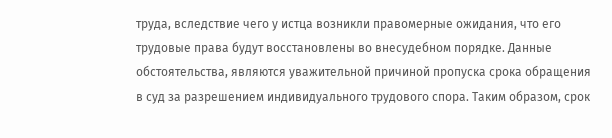труда, вследствие чего у истца возникли правомерные ожидания, что его трудовые права будут восстановлены во внесудебном порядке. Данные обстоятельства, являются уважительной причиной пропуска срока обращения в суд за разрешением индивидуального трудового спора. Таким образом, срок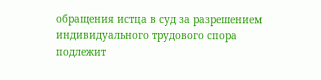обращения истца в суд за разрешением индивидуального трудового спора подлежит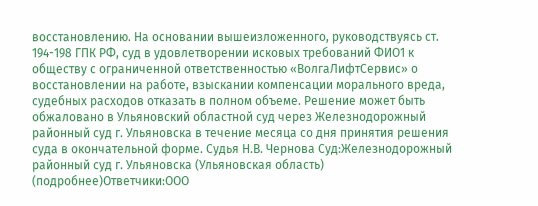восстановлению. На основании вышеизложенного, руководствуясь ст. 194-198 ГПК РФ, суд в удовлетворении исковых требований ФИО1 к обществу с ограниченной ответственностью «ВолгаЛифтСервис» о восстановлении на работе, взыскании компенсации морального вреда, судебных расходов отказать в полном объеме. Решение может быть обжаловано в Ульяновский областной суд через Железнодорожный районный суд г. Ульяновска в течение месяца со дня принятия решения суда в окончательной форме. Судья Н.В. Чернова Суд:Железнодорожный районный суд г. Ульяновска (Ульяновская область) (подробнее)Ответчики:ООО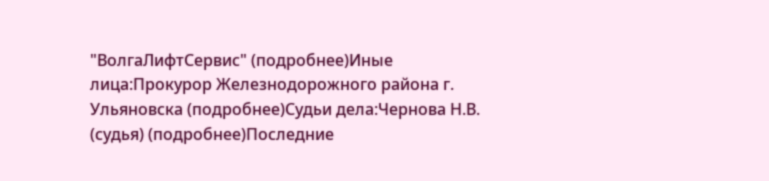"ВолгаЛифтСервис" (подробнее)Иные лица:Прокурор Железнодорожного района г. Ульяновска (подробнее)Судьи дела:Чернова Н.В. (судья) (подробнее)Последние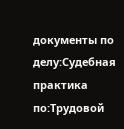документы по делу:Судебная практика по:Трудовой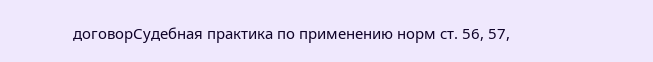договорСудебная практика по применению норм ст. 56, 57,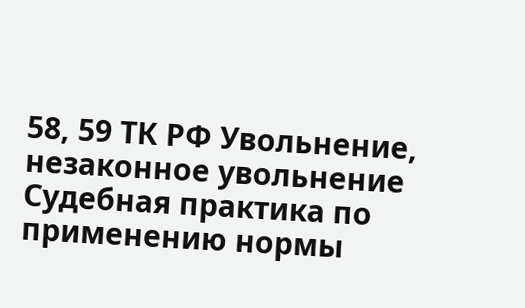58, 59 ТК РФ Увольнение, незаконное увольнение Судебная практика по применению нормы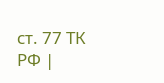ст. 77 ТК РФ |